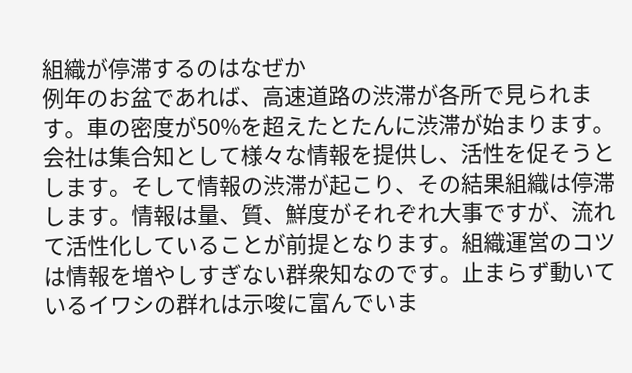組織が停滞するのはなぜか
例年のお盆であれば、高速道路の渋滞が各所で見られます。車の密度が50%を超えたとたんに渋滞が始まります。会社は集合知として様々な情報を提供し、活性を促そうとします。そして情報の渋滞が起こり、その結果組織は停滞します。情報は量、質、鮮度がそれぞれ大事ですが、流れて活性化していることが前提となります。組織運営のコツは情報を増やしすぎない群衆知なのです。止まらず動いているイワシの群れは示唆に富んでいま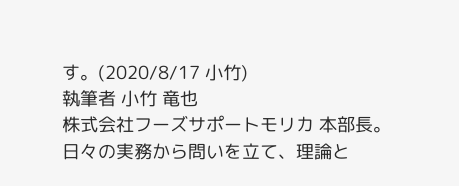す。(2020/8/17 小竹)
執筆者 小竹 竜也
株式会社フーズサポートモリカ 本部長。
日々の実務から問いを立て、理論と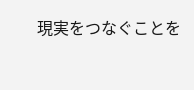現実をつなぐことを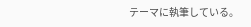テーマに執筆している。